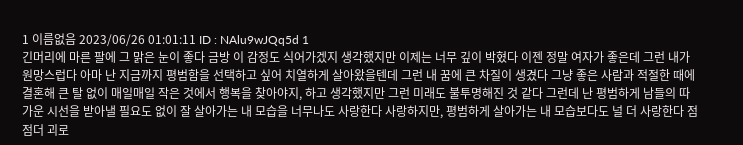1 이름없음 2023/06/26 01:01:11 ID : NAlu9wJQq5d 1
긴머리에 마른 팔에 그 맑은 눈이 좋다 금방 이 감정도 식어가겠지 생각했지만 이제는 너무 깊이 박혔다 이젠 정말 여자가 좋은데 그런 내가 원망스럽다 아마 난 지금까지 평범함을 선택하고 싶어 치열하게 살아왔을텐데 그런 내 꿈에 큰 차질이 생겼다 그냥 좋은 사람과 적절한 때에 결혼해 큰 탈 없이 매일매일 작은 것에서 행복을 찾아야지, 하고 생각했지만 그런 미래도 불투명해진 것 같다 그런데 난 평범하게 남들의 따가운 시선을 받아낼 필요도 없이 잘 살아가는 내 모습을 너무나도 사랑한다 사랑하지만, 평범하게 살아가는 내 모습보다도 널 더 사랑한다 점점더 괴로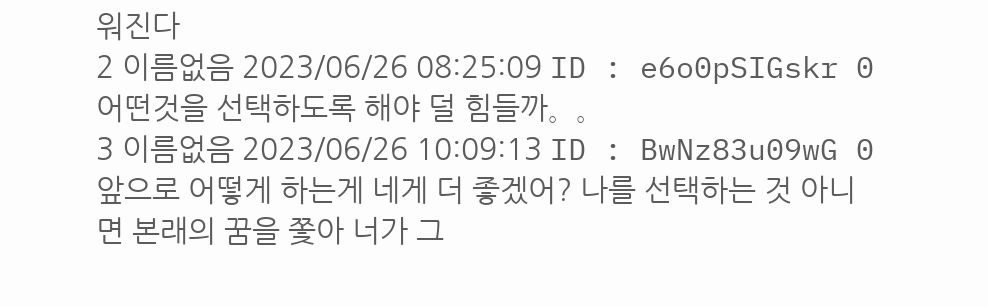워진다
2 이름없음 2023/06/26 08:25:09 ID : e6o0pSIGskr 0
어떤것을 선택하도록 해야 덜 힘들까。。
3 이름없음 2023/06/26 10:09:13 ID : BwNz83u09wG 0
앞으로 어떻게 하는게 네게 더 좋겠어? 나를 선택하는 것 아니면 본래의 꿈을 쫓아 너가 그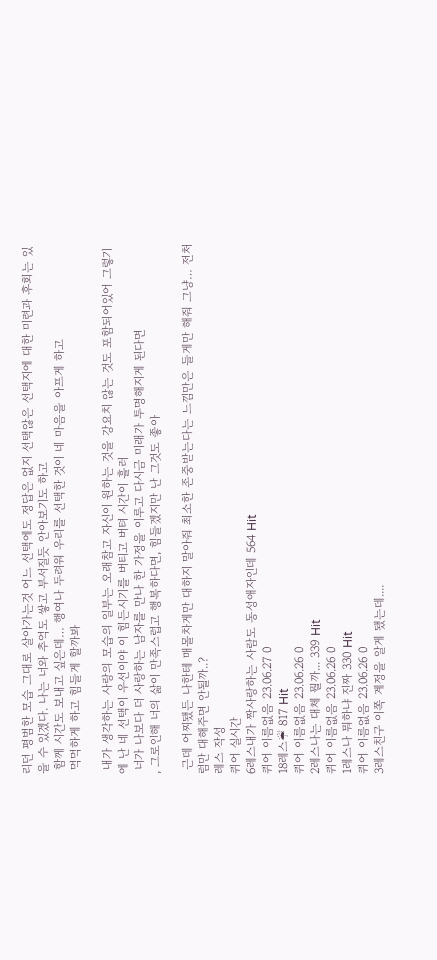리던 평범한 모습 그대로 살아가는것 어느 선택에도 정답은 없지 선택않은 선택지에 대한 미련과 후회는 있을 수 있겠다. 나는 너와 추억도 쌓고 부서질듯 안아보기도 하고
 함께 시간도 보내고 싶은데… 행여나 두려워 우리를 선택한 것이 네 마음을 아프게 하고
 먹먹하게 하고 힘들게 할까봐

 내가 생각하는 사랑의 모습의 일부는 오래참고 자신이 원하는 것을 강요치 않는 것도 포함되어있어 그렇기에 난 네 선택이 우선이야 이 힘든시기를 버티고 버텨 시간이 흘러
 너가 나보다 더 사랑하는 남자를 만나 한 가정을 이루고 다시금 미래가 투명해지게 된다면
, 그로인해 너의 삶이 만족스럽고 행복하다면, 힘들겠지만 난 그것도 좋아

 근데 어찌됐든 나한테 매몰차게만 대하지 말아줘 최소한 존중받는다는 느낌만은 들게만 해줘 그냥… 전처럼만 대해주면 안될까..?
레스 작성
퀴어 실시간
6레스내가 짝사랑하는 사람도 동성애자인데 564 Hit
퀴어 이름없음 23.06.27 0
18레스☔ 817 Hit
퀴어 이름없음 23.06.26 0
2레스나는 대체 뭘까... 339 Hit
퀴어 이름없음 23.06.26 0
1레스나 뭐하냐 진짜 330 Hit
퀴어 이름없음 23.06.26 0
3레스친구 이쪽 계정을 알게 됐는데....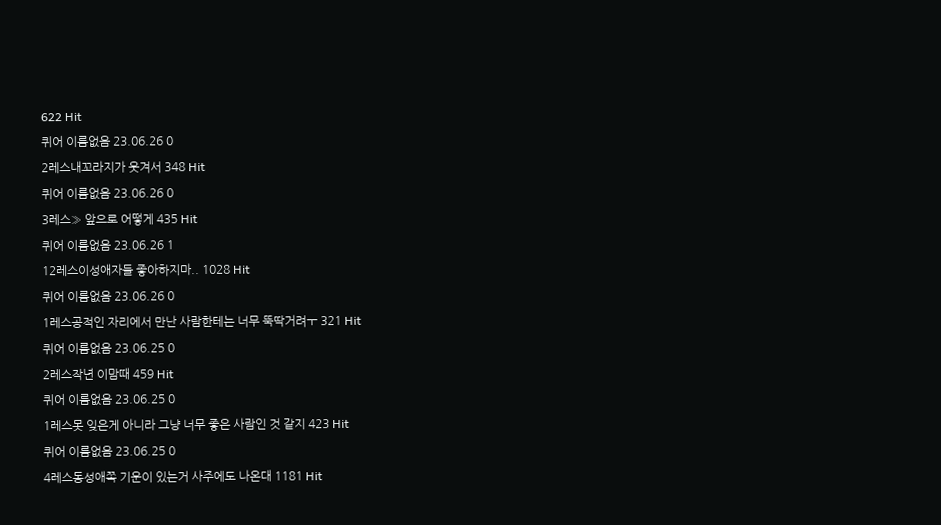622 Hit
퀴어 이름없음 23.06.26 0
2레스내꼬라지가 웃겨서 348 Hit
퀴어 이름없음 23.06.26 0
3레스» 앞으로 어떻게 435 Hit
퀴어 이름없음 23.06.26 1
12레스이성애자들 좋아하지마.. 1028 Hit
퀴어 이름없음 23.06.26 0
1레스공적인 자리에서 만난 사람한테는 너무 뚝딱거려ㅜ 321 Hit
퀴어 이름없음 23.06.25 0
2레스작년 이맘때 459 Hit
퀴어 이름없음 23.06.25 0
1레스못 잊은게 아니라 그냥 너무 좋은 사람인 것 같지 423 Hit
퀴어 이름없음 23.06.25 0
4레스동성애쪽 기운이 있는거 사주에도 나온대 1181 Hit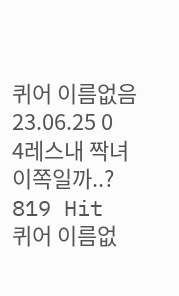퀴어 이름없음 23.06.25 0
4레스내 짝녀 이쪽일까..? 819 Hit
퀴어 이름없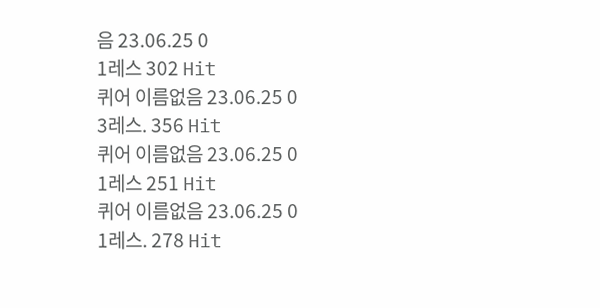음 23.06.25 0
1레스 302 Hit
퀴어 이름없음 23.06.25 0
3레스. 356 Hit
퀴어 이름없음 23.06.25 0
1레스 251 Hit
퀴어 이름없음 23.06.25 0
1레스. 278 Hit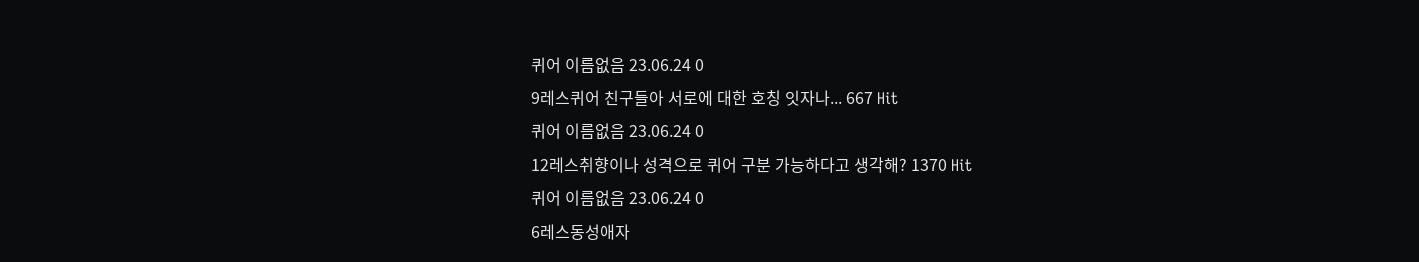퀴어 이름없음 23.06.24 0
9레스퀴어 친구들아 서로에 대한 호칭 잇자나... 667 Hit
퀴어 이름없음 23.06.24 0
12레스취향이나 성격으로 퀴어 구분 가능하다고 생각해? 1370 Hit
퀴어 이름없음 23.06.24 0
6레스동성애자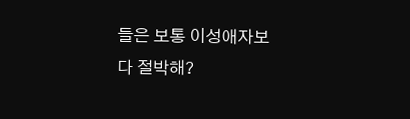들은 보통 이성애자보다 절박해?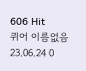606 Hit
퀴어 이름없음 23.06.24 0